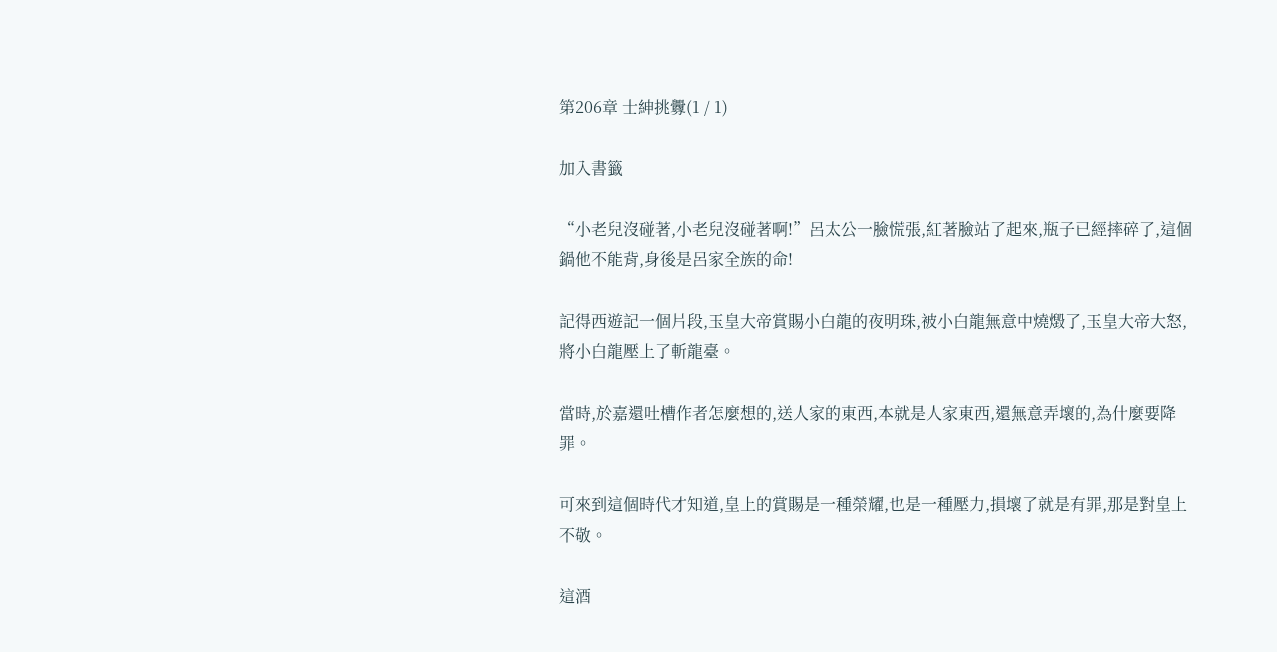第206章 士紳挑釁(1 / 1)

加入書籤

“小老兒沒碰著,小老兒沒碰著啊!”呂太公一臉慌張,紅著臉站了起來,瓶子已經摔碎了,這個鍋他不能背,身後是呂家全族的命!

記得西遊記一個片段,玉皇大帝賞賜小白龍的夜明珠,被小白龍無意中燒燬了,玉皇大帝大怒,將小白龍壓上了斬龍臺。

當時,於嘉還吐槽作者怎麼想的,送人家的東西,本就是人家東西,還無意弄壞的,為什麼要降罪。

可來到這個時代才知道,皇上的賞賜是一種榮耀,也是一種壓力,損壞了就是有罪,那是對皇上不敬。

這酒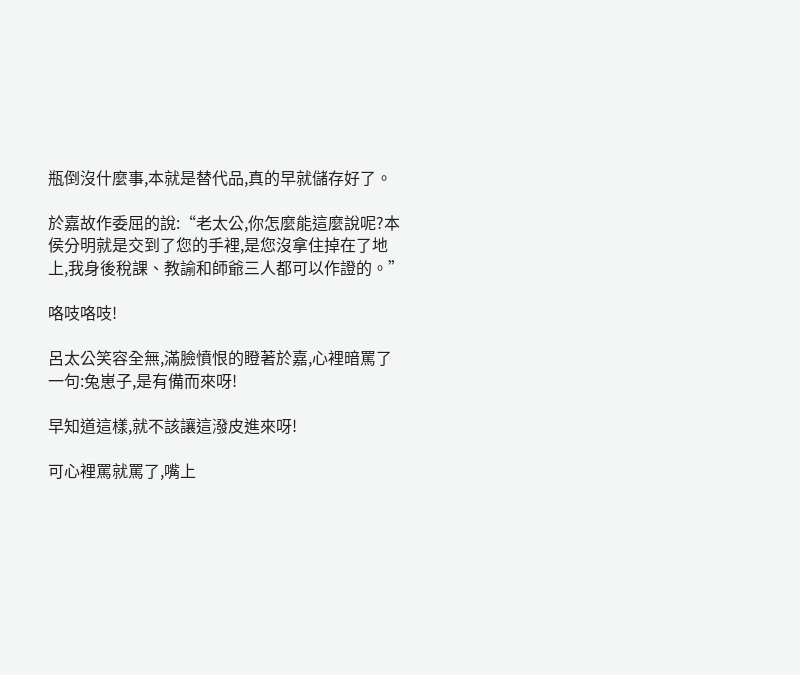瓶倒沒什麼事,本就是替代品,真的早就儲存好了。

於嘉故作委屈的說:“老太公,你怎麼能這麼說呢?本侯分明就是交到了您的手裡,是您沒拿住掉在了地上,我身後稅課、教諭和師爺三人都可以作證的。”

咯吱咯吱!

呂太公笑容全無,滿臉憤恨的瞪著於嘉,心裡暗罵了一句:兔崽子,是有備而來呀!

早知道這樣,就不該讓這潑皮進來呀!

可心裡罵就罵了,嘴上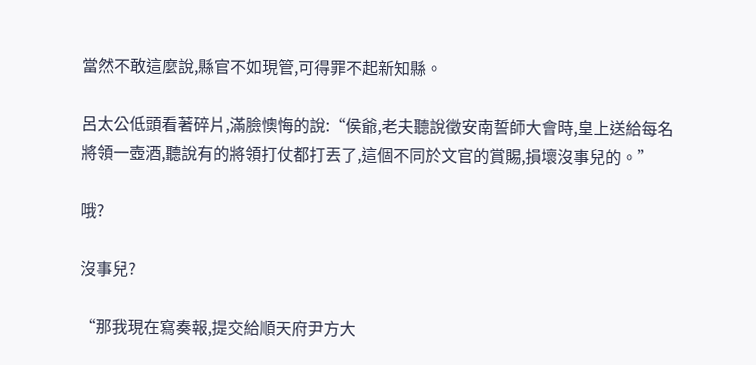當然不敢這麼說,縣官不如現管,可得罪不起新知縣。

呂太公低頭看著碎片,滿臉懊悔的說:“侯爺,老夫聽說徵安南誓師大會時,皇上送給每名將領一壺酒,聽說有的將領打仗都打丟了,這個不同於文官的賞賜,損壞沒事兒的。”

哦?

沒事兒?

“那我現在寫奏報,提交給順天府尹方大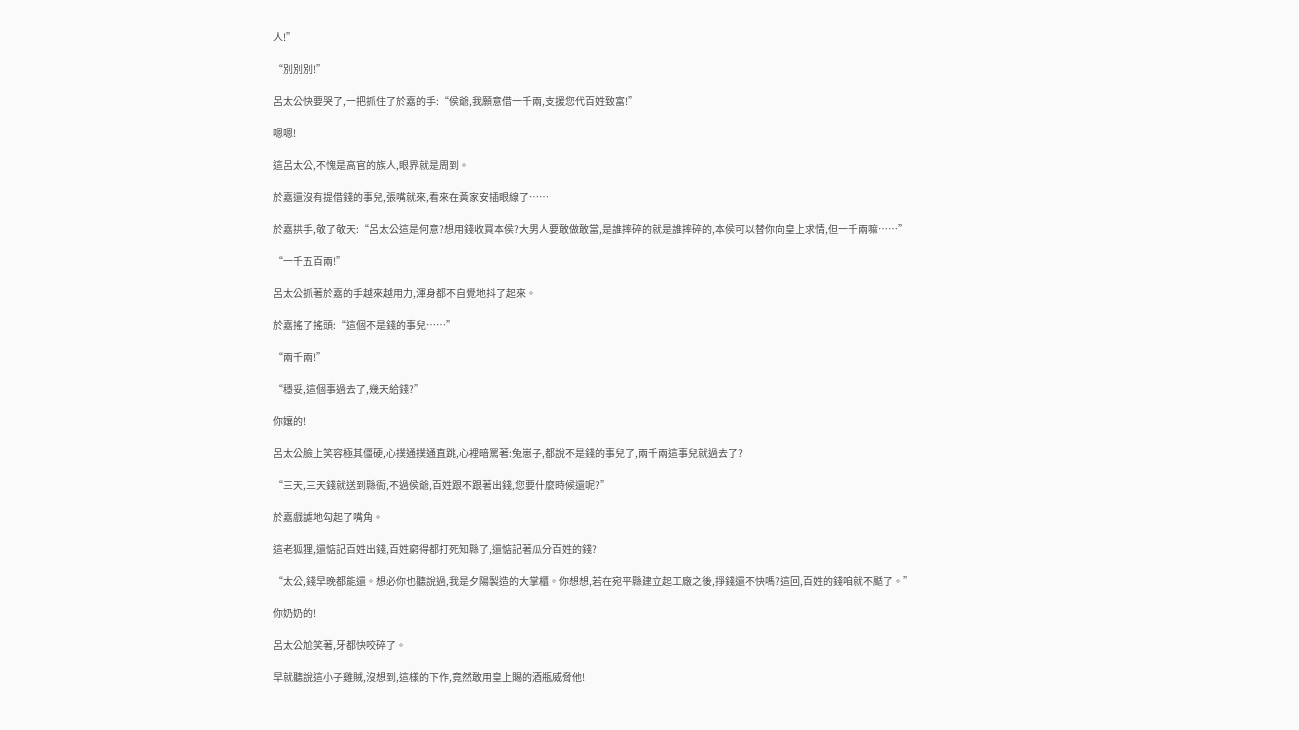人!”

“別別別!”

呂太公快要哭了,一把抓住了於嘉的手:“侯爺,我願意借一千兩,支援您代百姓致富!”

嗯嗯!

這呂太公,不愧是高官的族人,眼界就是周到。

於嘉還沒有提借錢的事兒,張嘴就來,看來在黃家安插眼線了……

於嘉拱手,敬了敬天:“呂太公這是何意?想用錢收買本侯?大男人要敢做敢當,是誰摔碎的就是誰摔碎的,本侯可以替你向皇上求情,但一千兩嘛……”

“一千五百兩!”

呂太公抓著於嘉的手越來越用力,渾身都不自覺地抖了起來。

於嘉搖了搖頭:“這個不是錢的事兒……”

“兩千兩!”

“穩妥,這個事過去了,幾天給錢?”

你孃的!

呂太公臉上笑容極其僵硬,心撲通撲通直跳,心裡暗罵著:兔崽子,都說不是錢的事兒了,兩千兩這事兒就過去了?

“三天,三天錢就送到縣衙,不過侯爺,百姓跟不跟著出錢,您要什麼時候還呢?”

於嘉戲謔地勾起了嘴角。

這老狐狸,還惦記百姓出錢,百姓窮得都打死知縣了,還惦記著瓜分百姓的錢?

“太公,錢早晚都能還。想必你也聽說過,我是夕陽製造的大掌櫃。你想想,若在宛平縣建立起工廠之後,掙錢還不快嗎?這回,百姓的錢咱就不颳了。”

你奶奶的!

呂太公尬笑著,牙都快咬碎了。

早就聽說這小子雞賊,沒想到,這樣的下作,竟然敢用皇上賜的酒瓶威脅他!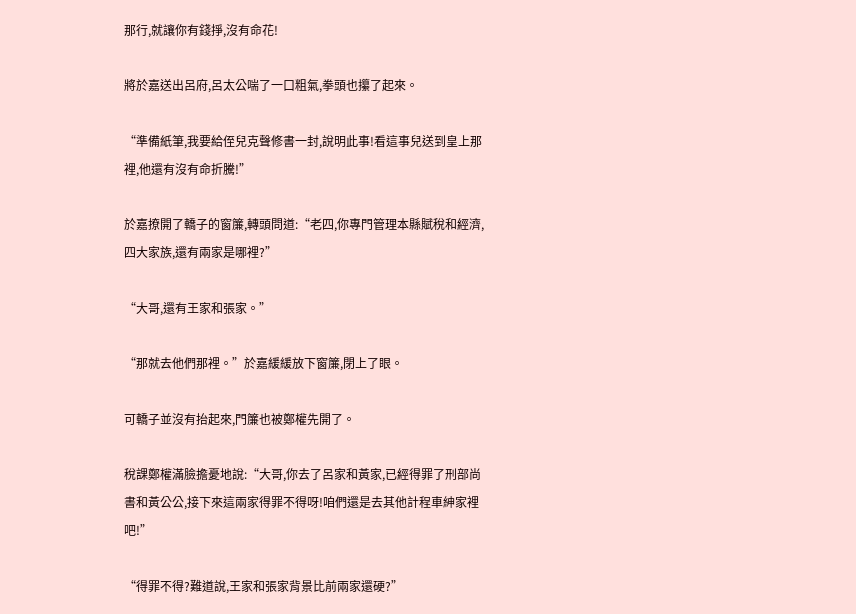那行,就讓你有錢掙,沒有命花!

將於嘉送出呂府,呂太公喘了一口粗氣,拳頭也攥了起來。

“準備紙筆,我要給侄兒克聲修書一封,說明此事!看這事兒送到皇上那裡,他還有沒有命折騰!”

於嘉撩開了轎子的窗簾,轉頭問道:“老四,你專門管理本縣賦稅和經濟,四大家族,還有兩家是哪裡?”

“大哥,還有王家和張家。”

“那就去他們那裡。”於嘉緩緩放下窗簾,閉上了眼。

可轎子並沒有抬起來,門簾也被鄭權先開了。

稅課鄭權滿臉擔憂地說:“大哥,你去了呂家和黃家,已經得罪了刑部尚書和黃公公,接下來這兩家得罪不得呀!咱們還是去其他計程車紳家裡吧!”

“得罪不得?難道說,王家和張家背景比前兩家還硬?”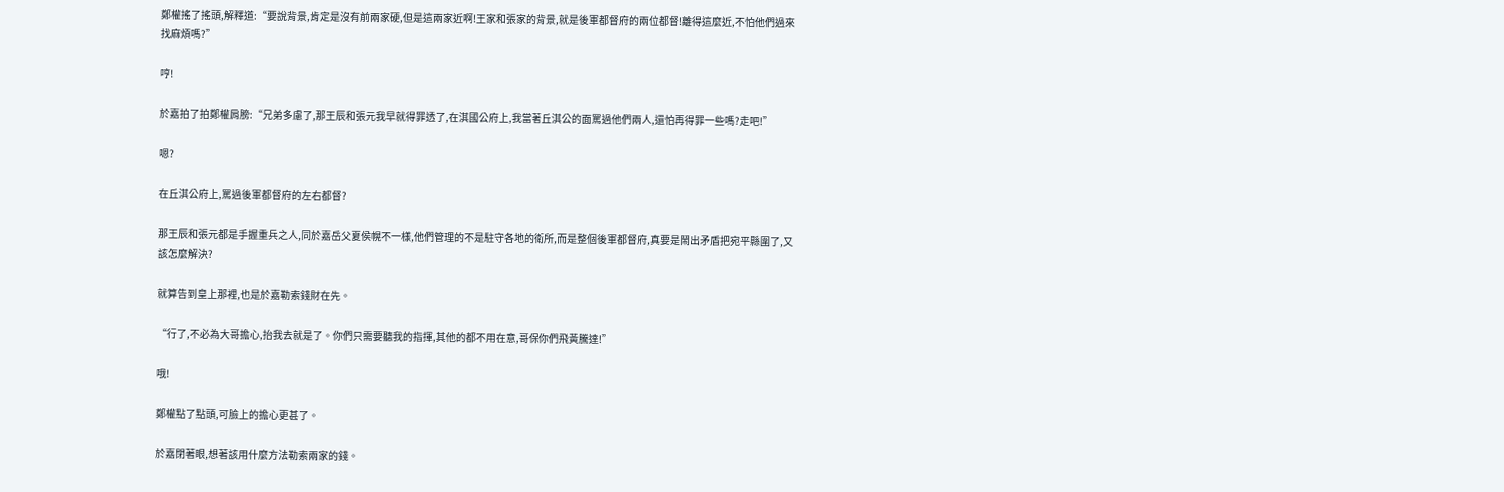鄭權搖了搖頭,解釋道:“要說背景,肯定是沒有前兩家硬,但是這兩家近啊!王家和張家的背景,就是後軍都督府的兩位都督!離得這麼近,不怕他們過來找麻煩嗎?”

哼!

於嘉拍了拍鄭權肩膀:“兄弟多慮了,那王辰和張元我早就得罪透了,在淇國公府上,我當著丘淇公的面罵過他們兩人,還怕再得罪一些嗎?走吧!”

嗯?

在丘淇公府上,罵過後軍都督府的左右都督?

那王辰和張元都是手握重兵之人,同於嘉岳父夏侯幌不一樣,他們管理的不是駐守各地的衛所,而是整個後軍都督府,真要是鬧出矛盾把宛平縣圍了,又該怎麼解決?

就算告到皇上那裡,也是於嘉勒索錢財在先。

“行了,不必為大哥擔心,抬我去就是了。你們只需要聽我的指揮,其他的都不用在意,哥保你們飛黃騰達!”

哦!

鄭權點了點頭,可臉上的擔心更甚了。

於嘉閉著眼,想著該用什麼方法勒索兩家的錢。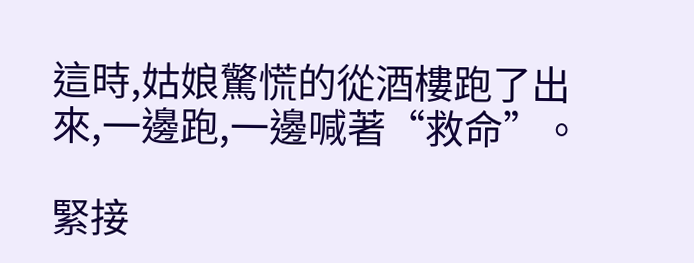這時,姑娘驚慌的從酒樓跑了出來,一邊跑,一邊喊著“救命”。

緊接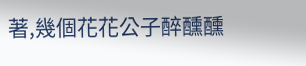著,幾個花花公子醉醺醺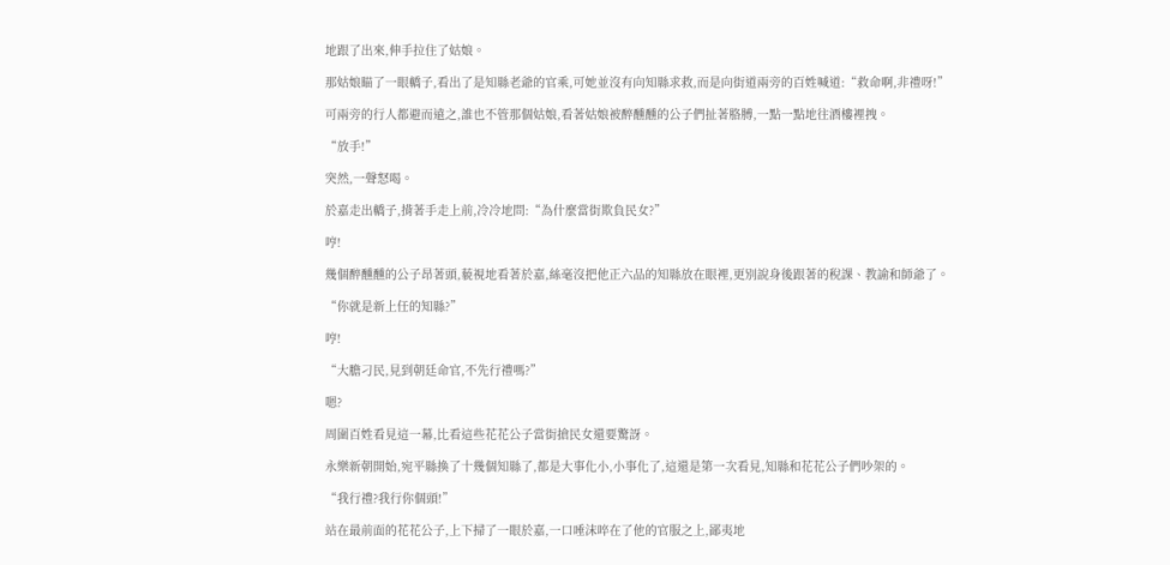地跟了出來,伸手拉住了姑娘。

那姑娘瞄了一眼轎子,看出了是知縣老爺的官乘,可她並沒有向知縣求救,而是向街道兩旁的百姓喊道:“救命啊,非禮呀!”

可兩旁的行人都避而遠之,誰也不管那個姑娘,看著姑娘被醉醺醺的公子們扯著胳膊,一點一點地往酒樓裡拽。

“放手!”

突然,一聲怒喝。

於嘉走出轎子,揹著手走上前,冷冷地問:“為什麼當街欺負民女?”

哼!

幾個醉醺醺的公子昂著頭,藐視地看著於嘉,絲毫沒把他正六品的知縣放在眼裡,更別說身後跟著的稅課、教諭和師爺了。

“你就是新上任的知縣?”

哼!

“大膽刁民,見到朝廷命官,不先行禮嗎?”

嗯?

周圍百姓看見這一幕,比看這些花花公子當街搶民女還要驚訝。

永樂新朝開始,宛平縣換了十幾個知縣了,都是大事化小,小事化了,這還是第一次看見,知縣和花花公子們吵架的。

“我行禮?我行你個頭!”

站在最前面的花花公子,上下掃了一眼於嘉,一口唾沫啐在了他的官服之上,鄙夷地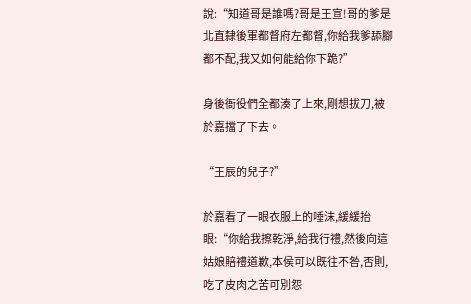說:“知道哥是誰嗎?哥是王宣!哥的爹是北直隸後軍都督府左都督,你給我爹舔腳都不配,我又如何能給你下跪?”

身後衙役們全都湊了上來,剛想拔刀,被於嘉擋了下去。

“王辰的兒子?”

於嘉看了一眼衣服上的唾沫,緩緩抬眼:“你給我擦乾淨,給我行禮,然後向這姑娘賠禮道歉,本侯可以既往不咎,否則,吃了皮肉之苦可別怨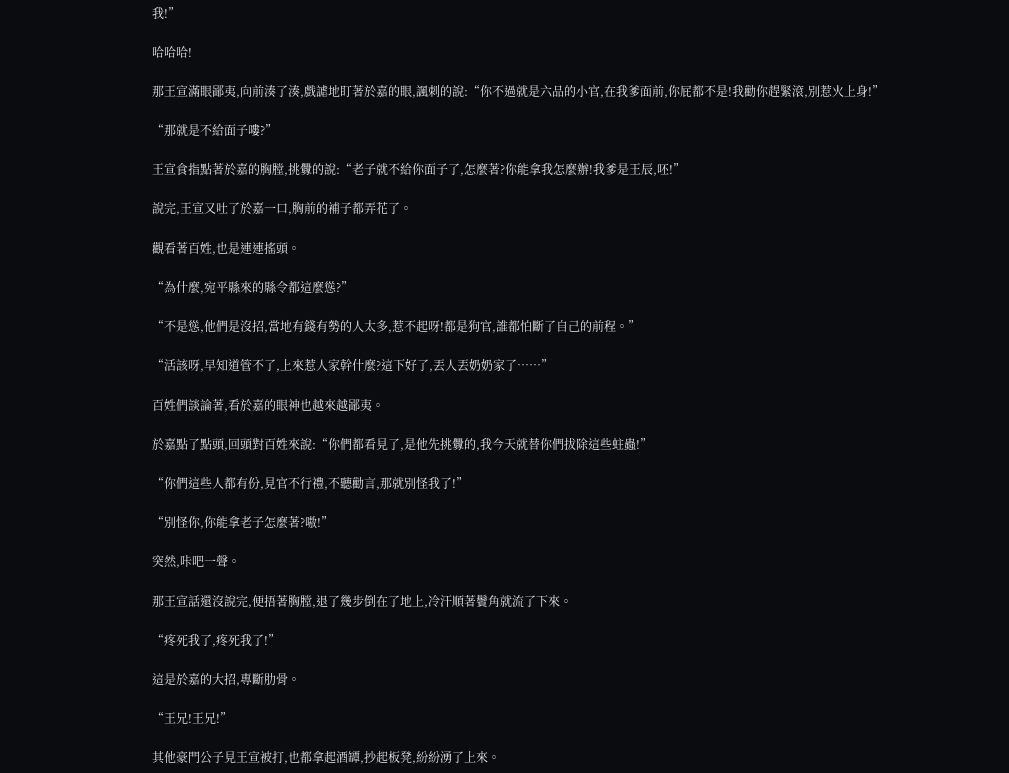我!”

哈哈哈!

那王宣滿眼鄙夷,向前湊了湊,戲謔地盯著於嘉的眼,諷刺的說:“你不過就是六品的小官,在我爹面前,你屁都不是!我勸你趕緊滾,別惹火上身!”

“那就是不給面子嘍?”

王宣食指點著於嘉的胸膛,挑釁的說:“老子就不給你面子了,怎麼著?你能拿我怎麼辦!我爹是王辰,呸!”

說完,王宣又吐了於嘉一口,胸前的補子都弄花了。

觀看著百姓,也是連連搖頭。

“為什麼,宛平縣來的縣令都這麼慫?”

“不是慫,他們是沒招,當地有錢有勢的人太多,惹不起呀!都是狗官,誰都怕斷了自己的前程。”

“活該呀,早知道管不了,上來惹人家幹什麼?這下好了,丟人丟奶奶家了……”

百姓們談論著,看於嘉的眼神也越來越鄙夷。

於嘉點了點頭,回頭對百姓來說:“你們都看見了,是他先挑釁的,我今天就替你們拔除這些蛀蟲!”

“你們這些人都有份,見官不行禮,不聽勸言,那就別怪我了!”

“別怪你,你能拿老子怎麼著?嗷!”

突然,咔吧一聲。

那王宣話還沒說完,便捂著胸膛,退了幾步倒在了地上,冷汗順著鬢角就流了下來。

“疼死我了,疼死我了!”

這是於嘉的大招,專斷肋骨。

“王兄!王兄!”

其他豪門公子見王宣被打,也都拿起酒罈,抄起板凳,紛紛湧了上來。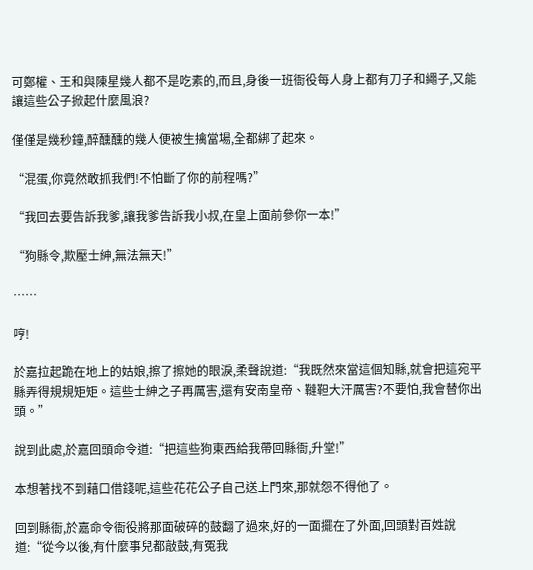可鄭權、王和與陳星幾人都不是吃素的,而且,身後一班衙役每人身上都有刀子和繩子,又能讓這些公子掀起什麼風浪?

僅僅是幾秒鐘,醉醺醺的幾人便被生擒當場,全都綁了起來。

“混蛋,你竟然敢抓我們!不怕斷了你的前程嗎?”

“我回去要告訴我爹,讓我爹告訴我小叔,在皇上面前參你一本!”

“狗縣令,欺壓士紳,無法無天!”

……

哼!

於嘉拉起跪在地上的姑娘,擦了擦她的眼淚,柔聲說道:“我既然來當這個知縣,就會把這宛平縣弄得規規矩矩。這些士紳之子再厲害,還有安南皇帝、韃靼大汗厲害?不要怕,我會替你出頭。”

說到此處,於嘉回頭命令道:“把這些狗東西給我帶回縣衙,升堂!”

本想著找不到藉口借錢呢,這些花花公子自己送上門來,那就怨不得他了。

回到縣衙,於嘉命令衙役將那面破碎的鼓翻了過來,好的一面擺在了外面,回頭對百姓說道:“從今以後,有什麼事兒都敲鼓,有冤我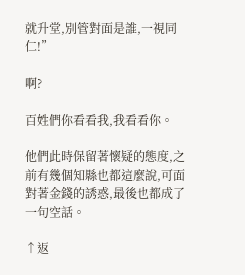就升堂,別管對面是誰,一視同仁!”

啊?

百姓們你看看我,我看看你。

他們此時保留著懷疑的態度,之前有幾個知縣也都這麼說,可面對著金錢的誘惑,最後也都成了一句空話。

↑返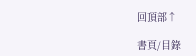回頂部↑

書頁/目錄